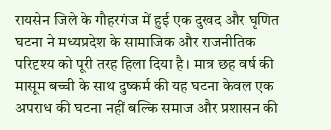रायसेन जिले के गौहरगंज में हुई एक दुखद और घृणित घटना ने मध्यप्रदेश के सामाजिक और राजनीतिक परिदृश्य को पूरी तरह हिला दिया है। मात्र छह वर्ष की मासूम बच्ची के साथ दुष्कर्म की यह घटना केवल एक अपराध की घटना नहीं बल्कि समाज और प्रशासन की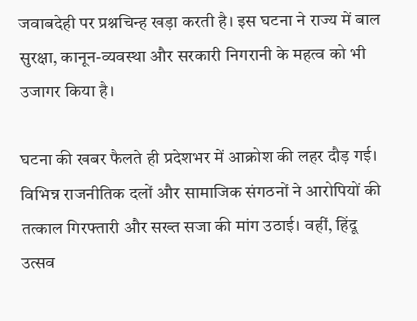जवाबदेही पर प्रश्नचिन्ह खड़ा करती है। इस घटना ने राज्य में बाल सुरक्षा, कानून-व्यवस्था और सरकारी निगरानी के महत्व को भी उजागर किया है।

घटना की खबर फैलते ही प्रदेशभर में आक्रोश की लहर दौड़ गई। विभिन्न राजनीतिक दलों और सामाजिक संगठनों ने आरोपियों की तत्काल गिरफ्तारी और सख्त सजा की मांग उठाई। वहीं, हिंदू उत्सव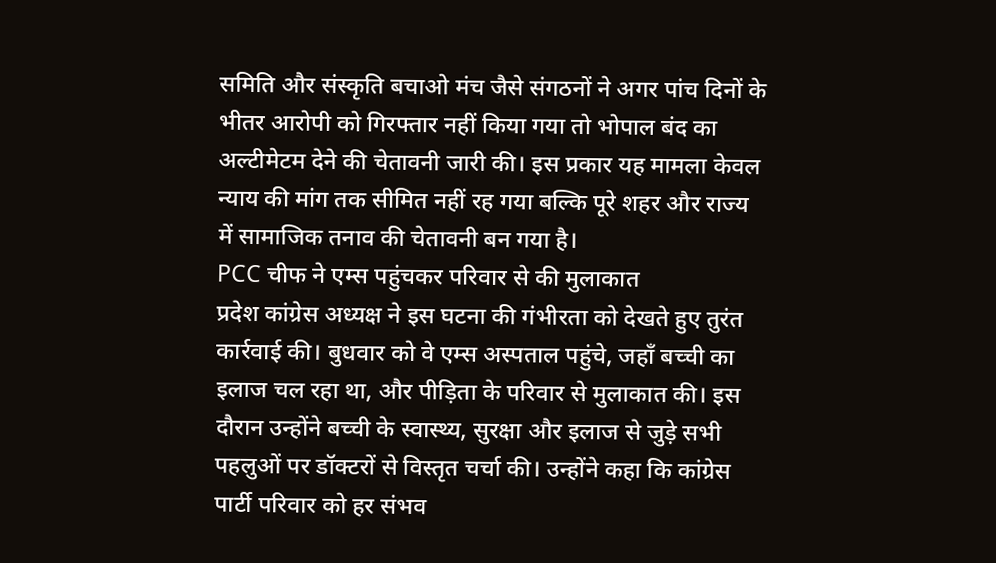समिति और संस्कृति बचाओ मंच जैसे संगठनों ने अगर पांच दिनों के भीतर आरोपी को गिरफ्तार नहीं किया गया तो भोपाल बंद का अल्टीमेटम देने की चेतावनी जारी की। इस प्रकार यह मामला केवल न्याय की मांग तक सीमित नहीं रह गया बल्कि पूरे शहर और राज्य में सामाजिक तनाव की चेतावनी बन गया है।
PCC चीफ ने एम्स पहुंचकर परिवार से की मुलाकात
प्रदेश कांग्रेस अध्यक्ष ने इस घटना की गंभीरता को देखते हुए तुरंत कार्रवाई की। बुधवार को वे एम्स अस्पताल पहुंचे, जहाँ बच्ची का इलाज चल रहा था, और पीड़िता के परिवार से मुलाकात की। इस दौरान उन्होंने बच्ची के स्वास्थ्य, सुरक्षा और इलाज से जुड़े सभी पहलुओं पर डॉक्टरों से विस्तृत चर्चा की। उन्होंने कहा कि कांग्रेस पार्टी परिवार को हर संभव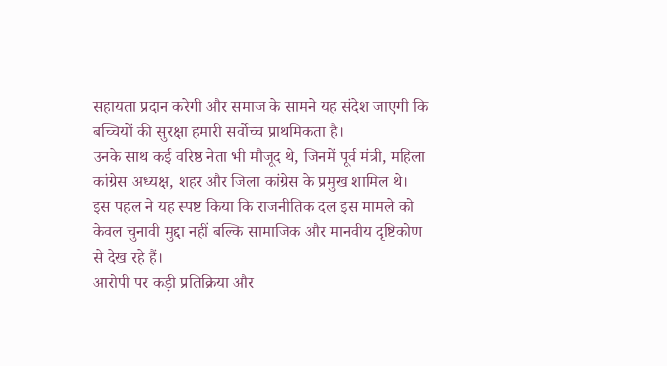सहायता प्रदान करेगी और समाज के सामने यह संदेश जाएगी कि बच्चियों की सुरक्षा हमारी सर्वोच्च प्राथमिकता है।
उनके साथ कई वरिष्ठ नेता भी मौजूद थे, जिनमें पूर्व मंत्री, महिला कांग्रेस अध्यक्ष, शहर और जिला कांग्रेस के प्रमुख शामिल थे। इस पहल ने यह स्पष्ट किया कि राजनीतिक दल इस मामले को केवल चुनावी मुद्दा नहीं बल्कि सामाजिक और मानवीय दृष्टिकोण से देख रहे हैं।
आरोपी पर कड़ी प्रतिक्रिया और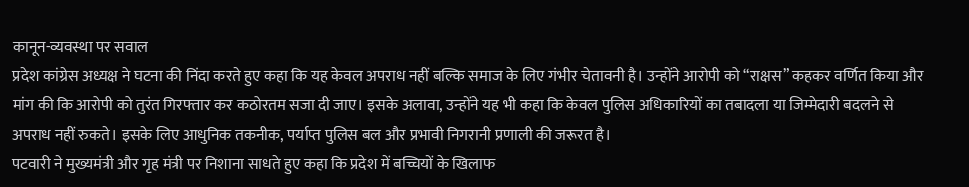कानून-व्यवस्था पर सवाल
प्रदेश कांग्रेस अध्यक्ष ने घटना की निंदा करते हुए कहा कि यह केवल अपराध नहीं बल्कि समाज के लिए गंभीर चेतावनी है। उन्होंने आरोपी को “राक्षस” कहकर वर्णित किया और मांग की कि आरोपी को तुरंत गिरफ्तार कर कठोरतम सजा दी जाए। इसके अलावा, उन्होंने यह भी कहा कि केवल पुलिस अधिकारियों का तबादला या जिम्मेदारी बदलने से अपराध नहीं रुकते। इसके लिए आधुनिक तकनीक, पर्याप्त पुलिस बल और प्रभावी निगरानी प्रणाली की जरूरत है।
पटवारी ने मुख्यमंत्री और गृह मंत्री पर निशाना साधते हुए कहा कि प्रदेश में बच्चियों के खिलाफ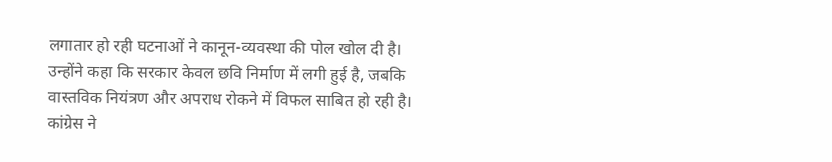लगातार हो रही घटनाओं ने कानून-व्यवस्था की पोल खोल दी है। उन्होंने कहा कि सरकार केवल छवि निर्माण में लगी हुई है, जबकि वास्तविक नियंत्रण और अपराध रोकने में विफल साबित हो रही है।
कांग्रेस ने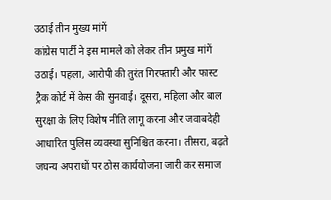उठाई तीन मुख्य मांगें
कांग्रेस पार्टी ने इस मामले को लेकर तीन प्रमुख मांगें उठाई। पहला, आरोपी की तुरंत गिरफ्तारी और फास्ट ट्रैक कोर्ट में केस की सुनवाई। दूसरा, महिला और बाल सुरक्षा के लिए विशेष नीति लागू करना और जवाबदेही आधारित पुलिस व्यवस्था सुनिश्चित करना। तीसरा, बढ़ते जघन्य अपराधों पर ठोस कार्ययोजना जारी कर समाज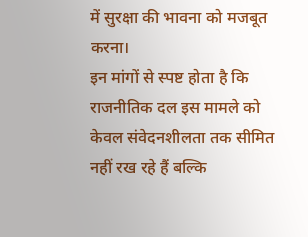में सुरक्षा की भावना को मजबूत करना।
इन मांगों से स्पष्ट होता है कि राजनीतिक दल इस मामले को केवल संवेदनशीलता तक सीमित नहीं रख रहे हैं बल्कि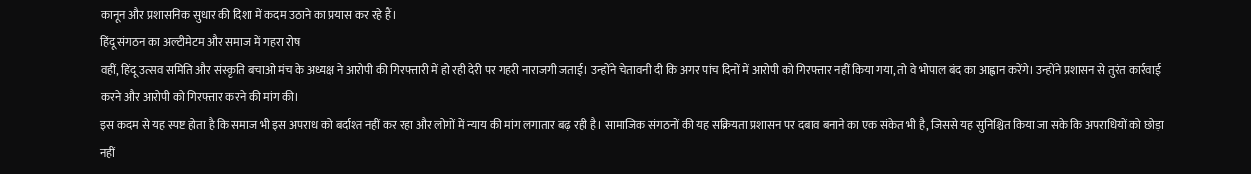कानून और प्रशासनिक सुधार की दिशा में कदम उठाने का प्रयास कर रहे हैं।
हिंदू संगठन का अल्टीमेटम और समाज में गहरा रोष
वहीं, हिंदू उत्सव समिति और संस्कृति बचाओ मंच के अध्यक्ष ने आरोपी की गिरफ्तारी में हो रही देरी पर गहरी नाराजगी जताई। उन्होंने चेतावनी दी कि अगर पांच दिनों में आरोपी को गिरफ्तार नहीं किया गया, तो वे भोपाल बंद का आह्वान करेंगे। उन्होंने प्रशासन से तुरंत कार्रवाई करने और आरोपी को गिरफ्तार करने की मांग की।
इस कदम से यह स्पष्ट होता है कि समाज भी इस अपराध को बर्दाश्त नहीं कर रहा और लोगों में न्याय की मांग लगातार बढ़ रही है। सामाजिक संगठनों की यह सक्रियता प्रशासन पर दबाव बनाने का एक संकेत भी है, जिससे यह सुनिश्चित किया जा सके कि अपराधियों को छोड़ा नहीं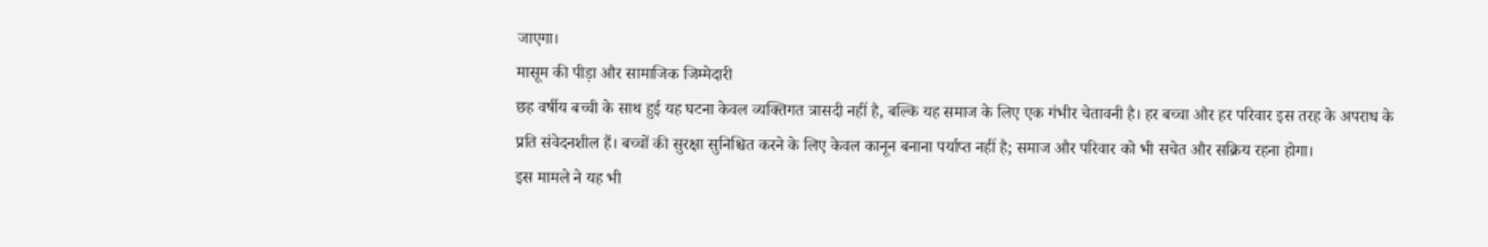जाएगा।
मासूम की पीड़ा और सामाजिक जिम्मेदारी
छह वर्षीय बच्ची के साथ हुई यह घटना केवल व्यक्तिगत त्रासदी नहीं है, बल्कि यह समाज के लिए एक गंभीर चेतावनी है। हर बच्चा और हर परिवार इस तरह के अपराध के प्रति संवेदनशील हैं। बच्चों की सुरक्षा सुनिश्चित करने के लिए केवल कानून बनाना पर्याप्त नहीं है; समाज और परिवार को भी सचेत और सक्रिय रहना होगा।
इस मामले ने यह भी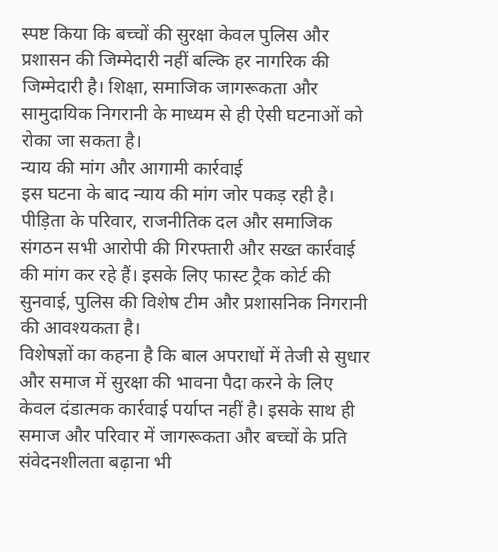स्पष्ट किया कि बच्चों की सुरक्षा केवल पुलिस और प्रशासन की जिम्मेदारी नहीं बल्कि हर नागरिक की जिम्मेदारी है। शिक्षा, समाजिक जागरूकता और सामुदायिक निगरानी के माध्यम से ही ऐसी घटनाओं को रोका जा सकता है।
न्याय की मांग और आगामी कार्रवाई
इस घटना के बाद न्याय की मांग जोर पकड़ रही है। पीड़िता के परिवार, राजनीतिक दल और समाजिक संगठन सभी आरोपी की गिरफ्तारी और सख्त कार्रवाई की मांग कर रहे हैं। इसके लिए फास्ट ट्रैक कोर्ट की सुनवाई, पुलिस की विशेष टीम और प्रशासनिक निगरानी की आवश्यकता है।
विशेषज्ञों का कहना है कि बाल अपराधों में तेजी से सुधार और समाज में सुरक्षा की भावना पैदा करने के लिए केवल दंडात्मक कार्रवाई पर्याप्त नहीं है। इसके साथ ही समाज और परिवार में जागरूकता और बच्चों के प्रति संवेदनशीलता बढ़ाना भी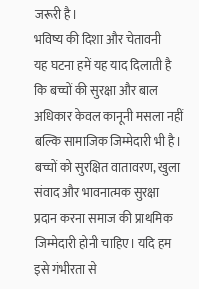जरूरी है।
भविष्य की दिशा और चेतावनी
यह घटना हमें यह याद दिलाती है कि बच्चों की सुरक्षा और बाल अधिकार केवल कानूनी मसला नहीं बल्कि सामाजिक जिम्मेदारी भी है। बच्चों को सुरक्षित वातावरण, खुला संवाद और भावनात्मक सुरक्षा प्रदान करना समाज की प्राथमिक जिम्मेदारी होनी चाहिए। यदि हम इसे गंभीरता से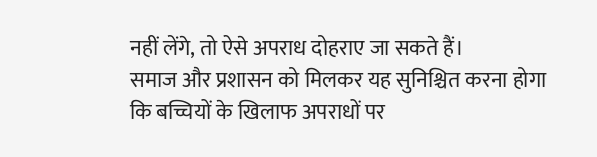नहीं लेंगे, तो ऐसे अपराध दोहराए जा सकते हैं।
समाज और प्रशासन को मिलकर यह सुनिश्चित करना होगा कि बच्चियों के खिलाफ अपराधों पर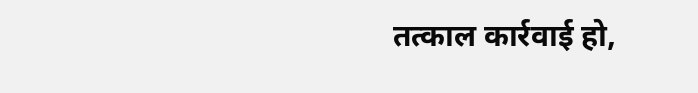तत्काल कार्रवाई हो,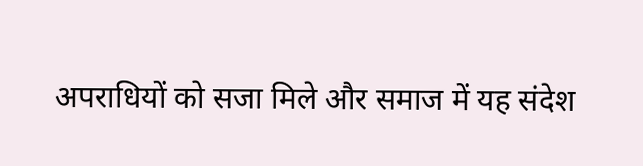अपराधियों को सजा मिले और समाज में यह संदेश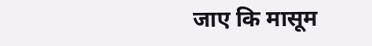जाए कि मासूम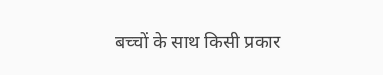बच्चों के साथ किसी प्रकार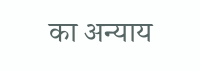का अन्याय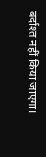बर्दाश्त नहीं किया जाएगा।